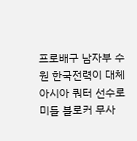프로배구 남자부 수원 한국전력이 대체 아시아 쿼터 선수로 미들 블로커 무사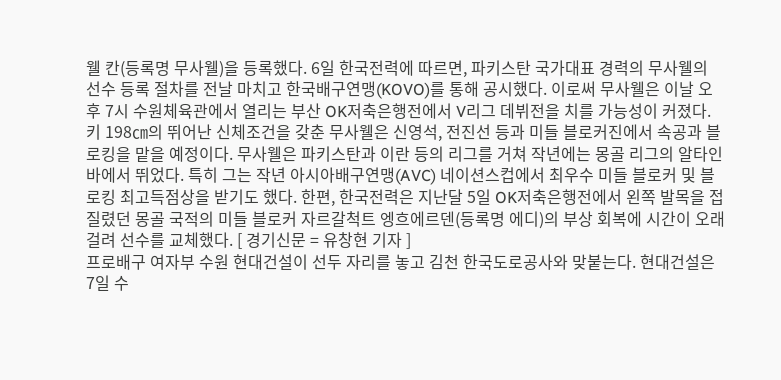웰 칸(등록명 무사웰)을 등록했다. 6일 한국전력에 따르면, 파키스탄 국가대표 경력의 무사웰의 선수 등록 절차를 전날 마치고 한국배구연맹(KOVO)를 통해 공시했다. 이로써 무사웰은 이날 오후 7시 수원체육관에서 열리는 부산 OK저축은행전에서 V리그 데뷔전을 치를 가능성이 커졌다. 키 198㎝의 뛰어난 신체조건을 갖춘 무사웰은 신영석, 전진선 등과 미들 블로커진에서 속공과 블로킹을 맡을 예정이다. 무사웰은 파키스탄과 이란 등의 리그를 거쳐 작년에는 몽골 리그의 알타인 바에서 뛰었다. 특히 그는 작년 아시아배구연맹(AVC) 네이션스컵에서 최우수 미들 블로커 및 블로킹 최고득점상을 받기도 했다. 한편, 한국전력은 지난달 5일 OK저축은행전에서 왼쪽 발목을 접질렸던 몽골 국적의 미들 블로커 자르갈척트 엥흐에르덴(등록명 에디)의 부상 회복에 시간이 오래 걸려 선수를 교체했다. [ 경기신문 = 유창현 기자 ]
프로배구 여자부 수원 현대건설이 선두 자리를 놓고 김천 한국도로공사와 맞붙는다. 현대건설은 7일 수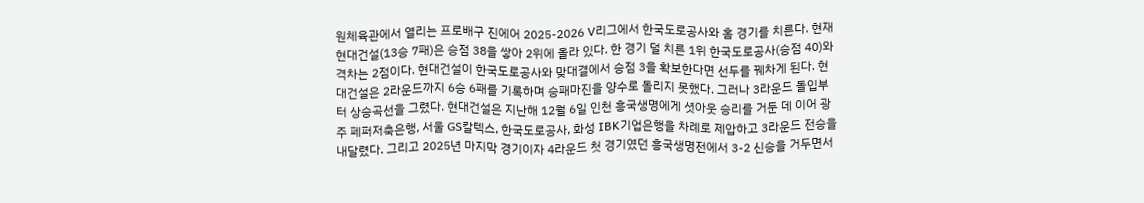원체육관에서 열리는 프로배구 진에어 2025-2026 V리그에서 한국도로공사와 홈 경기를 치른다. 현재 현대건설(13승 7패)은 승점 38을 쌓아 2위에 올라 있다. 한 경기 덜 치른 1위 한국도로공사(승점 40)와 격차는 2점이다. 현대건설이 한국도로공사와 맞대결에서 승점 3을 확보한다면 선두를 꿰차게 된다. 현대건설은 2라운드까지 6승 6패를 기록하며 승패마진을 양수로 돌리지 못했다. 그러나 3라운드 돌입부터 상승곡선을 그렸다. 현대건설은 지난해 12월 6일 인천 흥국생명에게 셧아웃 승리를 거둔 데 이어 광주 페퍼저축은행, 서울 GS칼텍스, 한국도로공사, 화성 IBK기업은행을 차례로 제압하고 3라운드 전승을 내달렸다. 그리고 2025년 마지막 경기이자 4라운드 첫 경기였던 흥국생명전에서 3-2 신승을 거두면서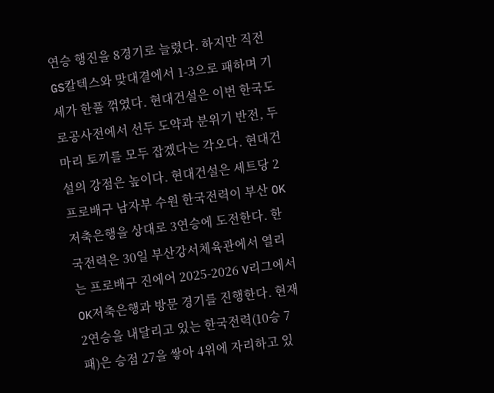연승 행진을 8경기로 늘렸다. 하지만 직전 GS칼텍스와 맞대결에서 1-3으로 패하며 기세가 한풀 꺾였다. 현대건설은 이번 한국도로공사전에서 선두 도약과 분위기 반전, 두 마리 토끼를 모두 잡겠다는 각오다. 현대건설의 강점은 높이다. 현대건설은 세트당 2
프로배구 남자부 수원 한국전력이 부산 OK저축은행을 상대로 3연승에 도전한다. 한국전력은 30일 부산강서체육관에서 열리는 프로배구 진에어 2025-2026 V리그에서 OK저축은행과 방문 경기를 진행한다. 현재 2연승을 내달리고 있는 한국전력(10승 7패)은 승점 27을 쌓아 4위에 자리하고 있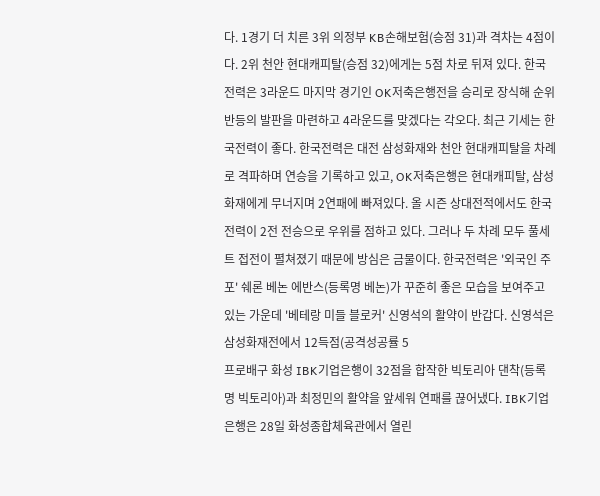다. 1경기 더 치른 3위 의정부 KB손해보험(승점 31)과 격차는 4점이다. 2위 천안 현대캐피탈(승점 32)에게는 5점 차로 뒤져 있다. 한국전력은 3라운드 마지막 경기인 OK저축은행전을 승리로 장식해 순위 반등의 발판을 마련하고 4라운드를 맞겠다는 각오다. 최근 기세는 한국전력이 좋다. 한국전력은 대전 삼성화재와 천안 현대캐피탈을 차례로 격파하며 연승을 기록하고 있고, OK저축은행은 현대캐피탈, 삼성화재에게 무너지며 2연패에 빠져있다. 올 시즌 상대전적에서도 한국전력이 2전 전승으로 우위를 점하고 있다. 그러나 두 차례 모두 풀세트 접전이 펼쳐졌기 때문에 방심은 금물이다. 한국전력은 '외국인 주포' 쉐론 베논 에반스(등록명 베논)가 꾸준히 좋은 모습을 보여주고 있는 가운데 '베테랑 미들 블로커' 신영석의 활약이 반갑다. 신영석은 삼성화재전에서 12득점(공격성공률 5
프로배구 화성 IBK기업은행이 32점을 합작한 빅토리아 댄착(등록명 빅토리아)과 최정민의 활약을 앞세워 연패를 끊어냈다. IBK기업은행은 28일 화성종합체육관에서 열린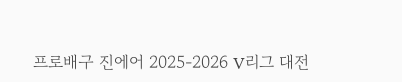프로배구 진에어 2025-2026 V리그 대전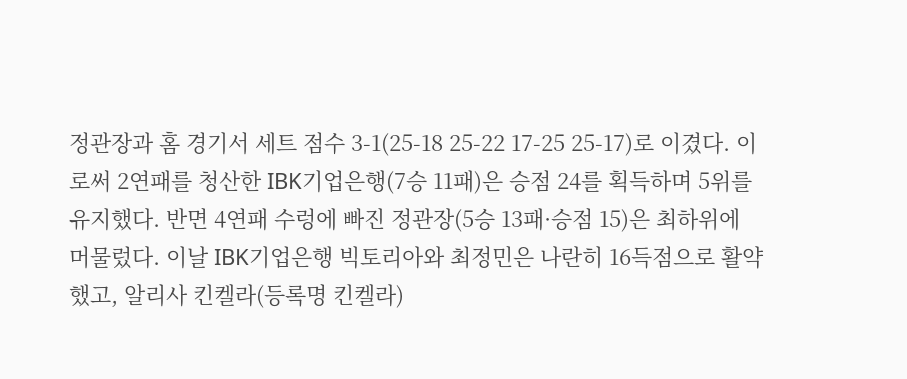정관장과 홈 경기서 세트 점수 3-1(25-18 25-22 17-25 25-17)로 이겼다. 이로써 2연패를 청산한 IBK기업은행(7승 11패)은 승점 24를 획득하며 5위를 유지했다. 반면 4연패 수렁에 빠진 정관장(5승 13패·승점 15)은 최하위에 머물렀다. 이날 IBK기업은행 빅토리아와 최정민은 나란히 16득점으로 활약했고, 알리사 킨켈라(등록명 킨켈라)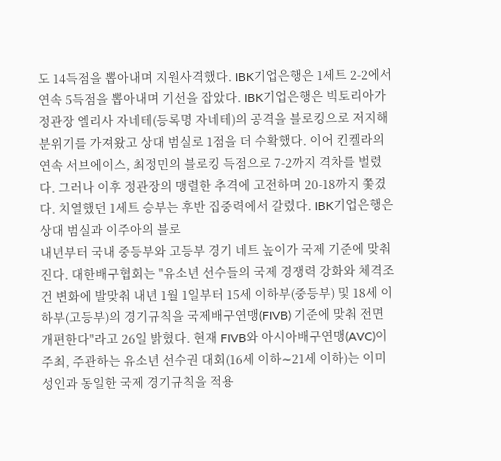도 14득점을 뽑아내며 지원사격했다. IBK기업은행은 1세트 2-2에서 연속 5득점을 뽑아내며 기선을 잡았다. IBK기업은행은 빅토리아가 정관장 엘리사 자네테(등록명 자네테)의 공격을 블로킹으로 저지해 분위기를 가져왔고 상대 범실로 1점을 더 수확했다. 이어 킨켈라의 연속 서브에이스, 최정민의 블로킹 득점으로 7-2까지 격차를 벌렸다. 그러나 이후 정관장의 맹렬한 추격에 고전하며 20-18까지 쫓겼다. 치열했던 1세트 승부는 후반 집중력에서 갈렸다. IBK기업은행은 상대 범실과 이주아의 블로
내년부터 국내 중등부와 고등부 경기 네트 높이가 국제 기준에 맞춰진다. 대한배구협회는 "유소년 선수들의 국제 경쟁력 강화와 체격조건 변화에 발맞춰 내년 1월 1일부터 15세 이하부(중등부) 및 18세 이하부(고등부)의 경기규칙을 국제배구연맹(FIVB) 기준에 맞춰 전면 개편한다"라고 26일 밝혔다. 현재 FIVB와 아시아배구연맹(AVC)이 주최, 주관하는 유소년 선수권 대회(16세 이하∼21세 이하)는 이미 성인과 동일한 국제 경기규칙을 적용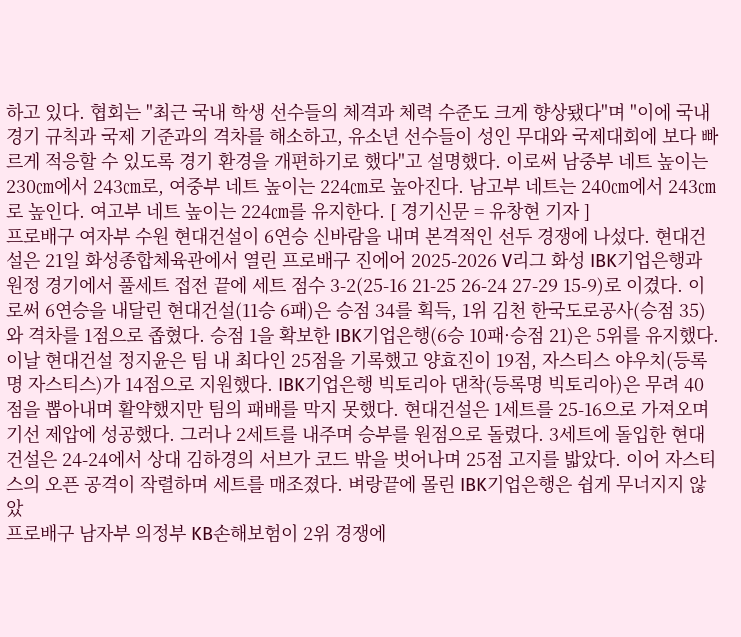하고 있다. 협회는 "최근 국내 학생 선수들의 체격과 체력 수준도 크게 향상됐다"며 "이에 국내 경기 규칙과 국제 기준과의 격차를 해소하고, 유소년 선수들이 성인 무대와 국제대회에 보다 빠르게 적응할 수 있도록 경기 환경을 개편하기로 했다"고 설명했다. 이로써 남중부 네트 높이는 230㎝에서 243㎝로, 여중부 네트 높이는 224㎝로 높아진다. 남고부 네트는 240㎝에서 243㎝로 높인다. 여고부 네트 높이는 224㎝를 유지한다. [ 경기신문 = 유창현 기자 ]
프로배구 여자부 수원 현대건설이 6연승 신바람을 내며 본격적인 선두 경쟁에 나섰다. 현대건설은 21일 화성종합체육관에서 열린 프로배구 진에어 2025-2026 V리그 화성 IBK기업은행과 원정 경기에서 풀세트 접전 끝에 세트 점수 3-2(25-16 21-25 26-24 27-29 15-9)로 이겼다. 이로써 6연승을 내달린 현대건설(11승 6패)은 승점 34를 획득, 1위 김천 한국도로공사(승점 35)와 격차를 1점으로 좁혔다. 승점 1을 확보한 IBK기업은행(6승 10패·승점 21)은 5위를 유지했다. 이날 현대건설 정지윤은 팀 내 최다인 25점을 기록했고 양효진이 19점, 자스티스 야우치(등록명 자스티스)가 14점으로 지원했다. IBK기업은행 빅토리아 댄착(등록명 빅토리아)은 무려 40점을 뽑아내며 활약했지만 팀의 패배를 막지 못했다. 현대건설은 1세트를 25-16으로 가져오며 기선 제압에 성공했다. 그러나 2세트를 내주며 승부를 원점으로 돌렸다. 3세트에 돌입한 현대건설은 24-24에서 상대 김하경의 서브가 코드 밖을 벗어나며 25점 고지를 밟았다. 이어 자스티스의 오픈 공격이 작렬하며 세트를 매조졌다. 벼랑끝에 몰린 IBK기업은행은 쉽게 무너지지 않았
프로배구 남자부 의정부 KB손해보험이 2위 경쟁에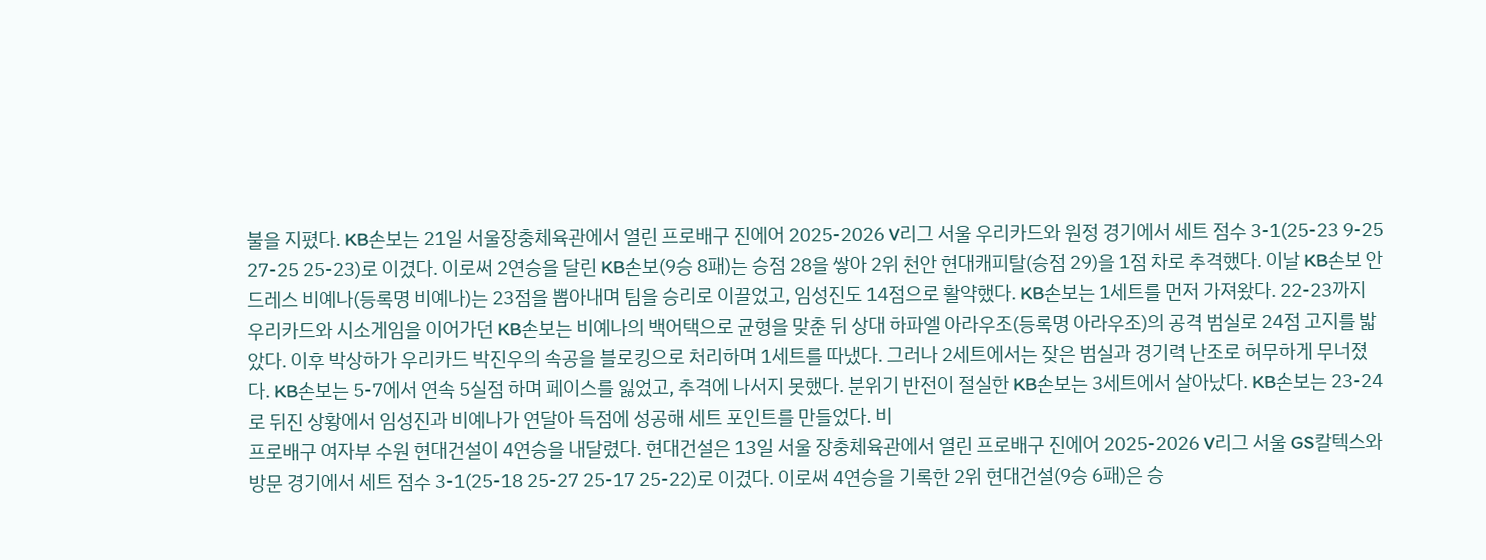불을 지폈다. KB손보는 21일 서울장충체육관에서 열린 프로배구 진에어 2025-2026 V리그 서울 우리카드와 원정 경기에서 세트 점수 3-1(25-23 9-25 27-25 25-23)로 이겼다. 이로써 2연승을 달린 KB손보(9승 8패)는 승점 28을 쌓아 2위 천안 현대캐피탈(승점 29)을 1점 차로 추격했다. 이날 KB손보 안드레스 비예나(등록명 비예나)는 23점을 뽑아내며 팀을 승리로 이끌었고, 임성진도 14점으로 활약했다. KB손보는 1세트를 먼저 가져왔다. 22-23까지 우리카드와 시소게임을 이어가던 KB손보는 비예나의 백어택으로 균형을 맞춘 뒤 상대 하파엘 아라우조(등록명 아라우조)의 공격 범실로 24점 고지를 밟았다. 이후 박상하가 우리카드 박진우의 속공을 블로킹으로 처리하며 1세트를 따냈다. 그러나 2세트에서는 잦은 범실과 경기력 난조로 허무하게 무너졌다. KB손보는 5-7에서 연속 5실점 하며 페이스를 잃었고, 추격에 나서지 못했다. 분위기 반전이 절실한 KB손보는 3세트에서 살아났다. KB손보는 23-24로 뒤진 상황에서 임성진과 비예나가 연달아 득점에 성공해 세트 포인트를 만들었다. 비
프로배구 여자부 수원 현대건설이 4연승을 내달렸다. 현대건설은 13일 서울 장충체육관에서 열린 프로배구 진에어 2025-2026 V리그 서울 GS칼텍스와 방문 경기에서 세트 점수 3-1(25-18 25-27 25-17 25-22)로 이겼다. 이로써 4연승을 기록한 2위 현대건설(9승 6패)은 승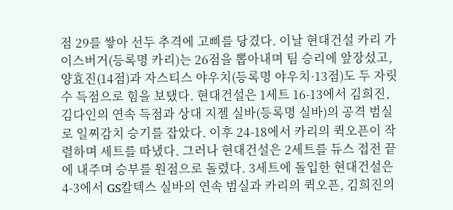점 29를 쌓아 선두 추격에 고삐를 당겼다. 이날 현대건설 카리 가이스버거(등록명 카리)는 26점을 뽑아내며 팀 승리에 앞장섰고, 양효진(14점)과 자스티스 야우치(등록명 야우치·13점)도 두 자릿수 득점으로 힘을 보탰다. 현대건설은 1세트 16-13에서 김희진, 김다인의 연속 득점과 상대 지젤 실바(등록명 실바)의 공격 범실로 일찌감치 승기를 잡았다. 이후 24-18에서 카리의 퀵오픈이 작렬하며 세트를 따냈다. 그러나 현대건설은 2세트를 듀스 접전 끝에 내주며 승부를 원점으로 돌렸다. 3세트에 돌입한 현대건설은 4-3에서 GS칼텍스 실바의 연속 범실과 카리의 퀵오픈, 김희진의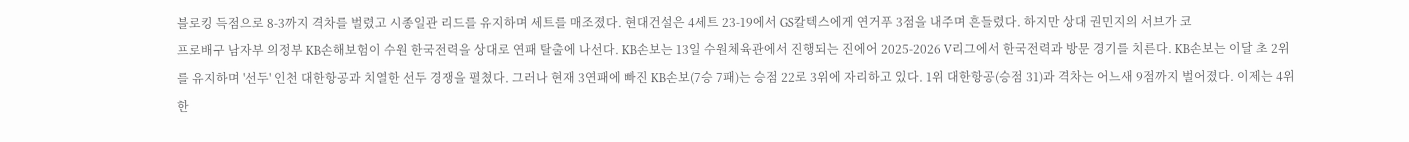블로킹 득점으로 8-3까지 격차를 벌렸고 시종일관 리드를 유지하며 세트를 매조졌다. 현대건설은 4세트 23-19에서 GS칼텍스에게 연거푸 3점을 내주며 흔들렸다. 하지만 상대 권민지의 서브가 코
프로배구 남자부 의정부 KB손해보험이 수원 한국전력을 상대로 연패 탈출에 나선다. KB손보는 13일 수원체육관에서 진행되는 진에어 2025-2026 V리그에서 한국전력과 방문 경기를 치른다. KB손보는 이달 초 2위를 유지하며 '선두' 인천 대한항공과 치열한 선두 경쟁을 펼쳤다. 그러나 현재 3연패에 빠진 KB손보(7승 7패)는 승점 22로 3위에 자리하고 있다. 1위 대한항공(승점 31)과 격차는 어느새 9점까지 벌어졌다. 이제는 4위 한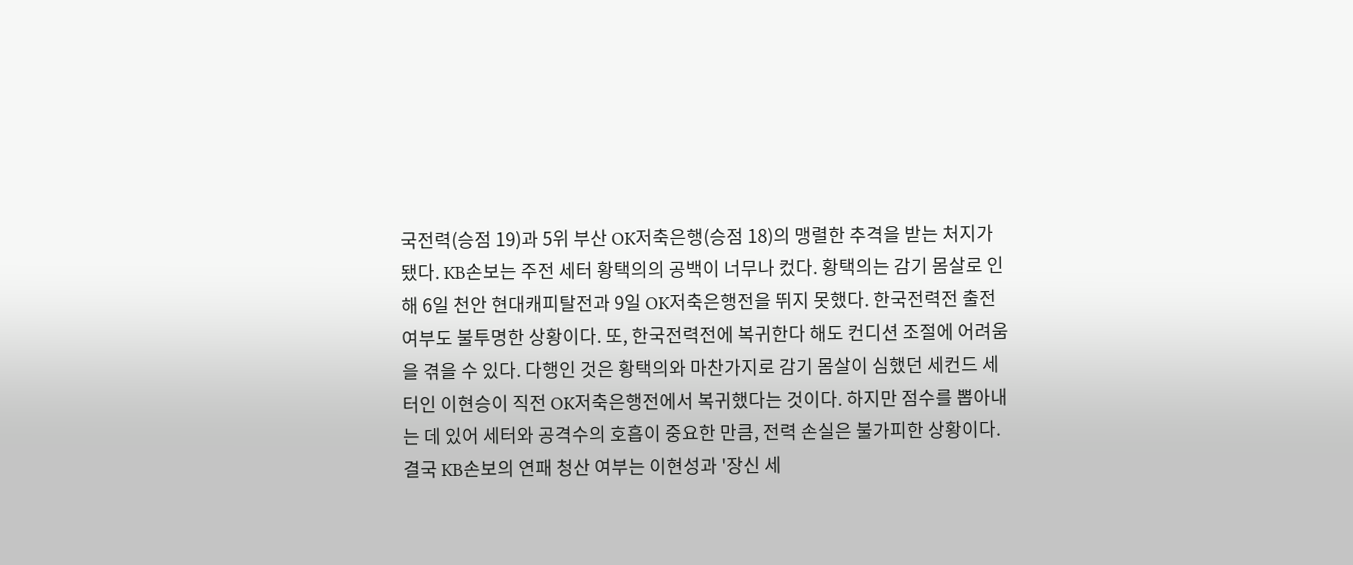국전력(승점 19)과 5위 부산 OK저축은행(승점 18)의 맹렬한 추격을 받는 처지가 됐다. KB손보는 주전 세터 황택의의 공백이 너무나 컸다. 황택의는 감기 몸살로 인해 6일 천안 현대캐피탈전과 9일 OK저축은행전을 뛰지 못했다. 한국전력전 출전 여부도 불투명한 상황이다. 또, 한국전력전에 복귀한다 해도 컨디션 조절에 어려움을 겪을 수 있다. 다행인 것은 황택의와 마찬가지로 감기 몸살이 심했던 세컨드 세터인 이현승이 직전 OK저축은행전에서 복귀했다는 것이다. 하지만 점수를 뽑아내는 데 있어 세터와 공격수의 호흡이 중요한 만큼, 전력 손실은 불가피한 상황이다. 결국 KB손보의 연패 청산 여부는 이현성과 '장신 세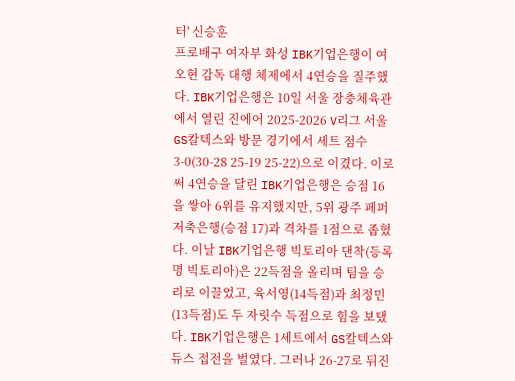터' 신승훈
프로배구 여자부 화성 IBK기업은행이 여오현 감독 대행 체제에서 4연승을 질주했다. IBK기업은행은 10일 서울 장충체육관에서 열린 진에어 2025-2026 V리그 서울 GS칼텍스와 방문 경기에서 세트 점수 3-0(30-28 25-19 25-22)으로 이겼다. 이로써 4연승을 달린 IBK기업은행은 승점 16을 쌓아 6위를 유지했지만, 5위 광주 페퍼저축은행(승점 17)과 격차를 1점으로 좁혔다. 이날 IBK기업은행 빅토리아 댄착(등록명 빅토리아)은 22득점을 올리며 팀을 승리로 이끌었고, 육서영(14득점)과 최정민(13득점)도 두 자릿수 득점으로 힘을 보탰다. IBK기업은행은 1세트에서 GS칼텍스와 듀스 접전을 벌였다. 그러나 26-27로 뒤진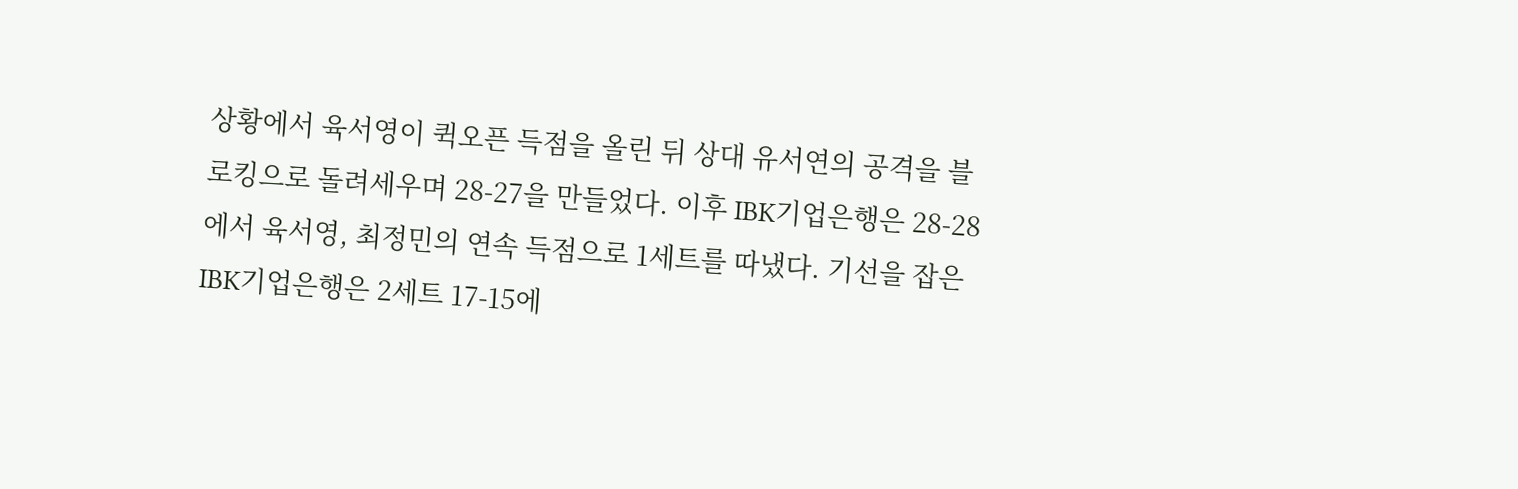상황에서 육서영이 퀵오픈 득점을 올린 뒤 상대 유서연의 공격을 블로킹으로 돌려세우며 28-27을 만들었다. 이후 IBK기업은행은 28-28에서 육서영, 최정민의 연속 득점으로 1세트를 따냈다. 기선을 잡은 IBK기업은행은 2세트 17-15에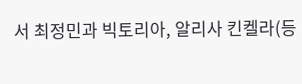서 최정민과 빅토리아, 알리사 킨켈라(등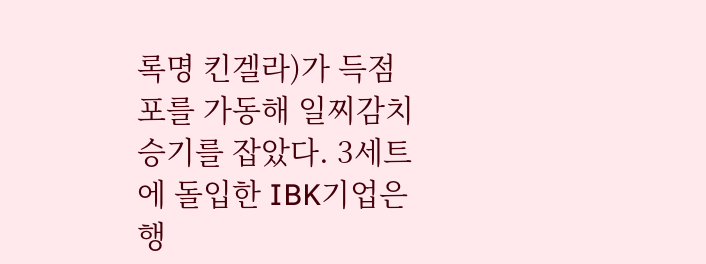록명 킨겔라)가 득점포를 가동해 일찌감치 승기를 잡았다. 3세트에 돌입한 IBK기업은행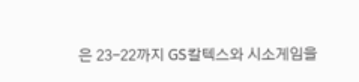은 23-22까지 GS칼텍스와 시소게임을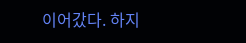이어갔다. 하지